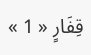قِفَارٍ « 1 »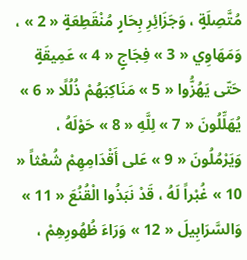مُتَّصِلَةٍ ، وَجَزَائِرِ بِحَارٍ مُنْقَطِعَةٍ « 2 » ، وَمَهَاوِي « 3 » فِجَاجٍ « 4 » عَمِيقَةٍ حَتّى يَهُزُّوا « 5 » مَنَاكِبَهُمْ ذُلُلًا « 6 » يُهَلِّلُونَ « 7 » لِلَّهِ « 8 » حَوْلَهُ ، وَيَرْمُلُونَ « 9 » عَلى أَقْدَامِهِمْ شُعْثاً « 10 » غُبْراً لَهُ ، قَدْ نَبَذُوا الْقُنُعَ « 11 » وَالسَّرَابِيلَ « 12 » وَرَاءَ ظُهُورِهِمْ ،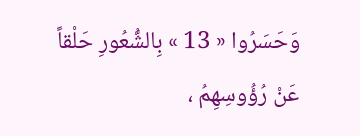وَحَسَرُوا « 13 » بِالشُّعُورِ حَلْقاً عَنْ رُؤُوسِهِمُ ،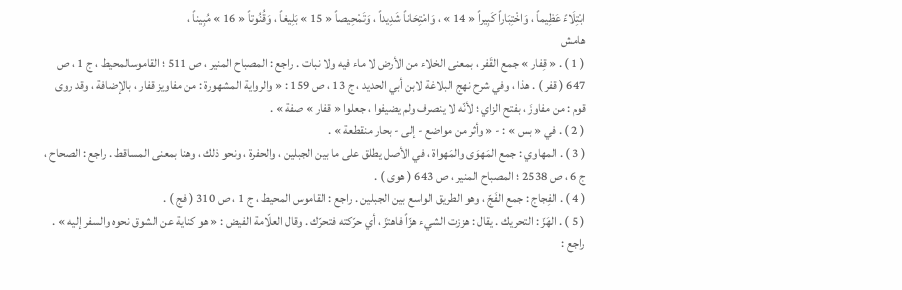ابْتِلَاءً عَظِيماً ، وَاخْتِبَاراً كَبِيراً « 14 » ، وَامْتِحَاناً شَدِيداً ، وَتَمْحِيصاً « 15 » بَلِيغاً ، وَقُنُوتاً « 16 » مُبِيناً ،
هامش
( 1 ) . « قِفار » جمع القَفر ، بمعنى الخلاء من الأرض لا ماء فيه ولا نبات . راجع : المصباح المنير ، ص 511 ؛ القاموسالمحيط ، ج 1 ، ص 647 ( قفر ) . هذا ، وفي شرح نهج البلاغة لابن أبي الحديد ، ج 13 ، ص 159 : « والرواية المشهورة : من مفاويز قفار ، بالإضافة ، وقد روى قوم : من مفاوزَ ، بفتح الزاي ؛ لأنّه لا ينصرف ولم يضيفوا ، جعلوا « قفار » صفة » .
( 2 ) . في « بس » : - « وأثر من مواضع - إلى - بحار منقطعة » .
( 3 ) . المهاوي : جمع المَهوَى والمَهواة ، في الأصل يطلق على ما بين الجبلين ، والحفرة ، ونحو ذلك ، وهنا بمعنى المساقط . راجع : الصحاح ، ج 6 ، ص 2538 ؛ المصباح المنير ، ص 643 ( هوى ) .
( 4 ) . الفِجاج : جمع الفَجّ ، وهو الطريق الواسع بين الجبلين . راجع : القاموس المحيط ، ج 1 ، ص 310 ( فج ) .
( 5 ) . الهَزّ : التحريك . يقال : هززت الشيء هزّاً فاهتزّ ، أي حرّكته فتحرّك . وقال العلّامة الفيض : « هو كناية عن الشوق نحوه والسفر إليه » . راجع :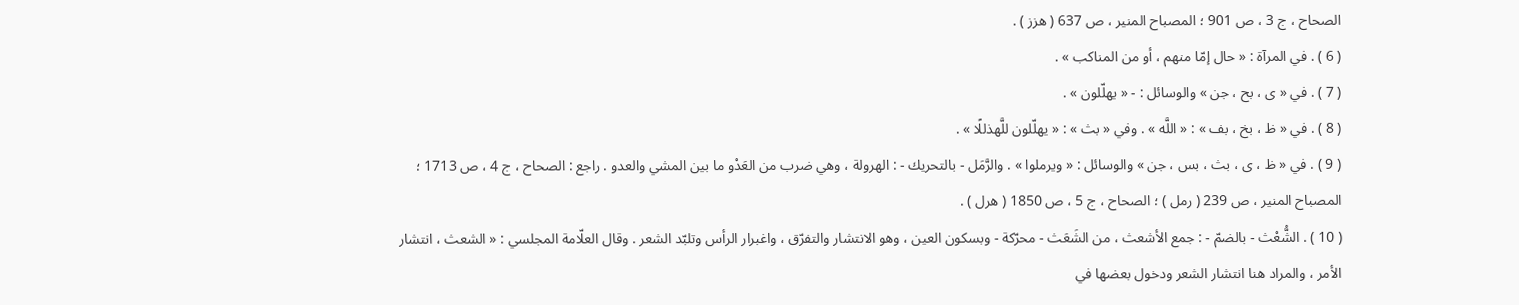الصحاح ، ج 3 ، ص 901 ؛ المصباح المنير ، ص 637 ( هزز ) .
( 6 ) . في المرآة : « حال إمّا منهم ، أو من المناكب » .
( 7 ) . في « ى ، بح ، جن » والوسائل : - « يهلّلون » .
( 8 ) . في « ظ ، بخ ، بف » : « اللَّه » . وفي « بث » : « يهلّلون للَّهذللًا » .
( 9 ) . في « ظ ، ى ، بث ، بس ، جن » والوسائل : « ويرملوا » . والرَّمَل - بالتحريك - : الهرولة ، وهي ضرب من العَدْو ما بين المشي والعدو . راجع : الصحاح ، ج 4 ، ص 1713 ؛ المصباح المنير ، ص 239 ( رمل ) ؛ الصحاح ، ج 5 ، ص 1850 ( هرل ) .
( 10 ) . الشُّعْث - بالضمّ - : جمع الأشعث ، من الشَعَث - محرّكة - وبسكون العين ، وهو الانتشار والتفرّق ، واغبرار الرأس وتلبّد الشعر . وقال العلّامة المجلسي : « الشعث ، انتشار الأمر ، والمراد هنا انتشار الشعر ودخول بعضها في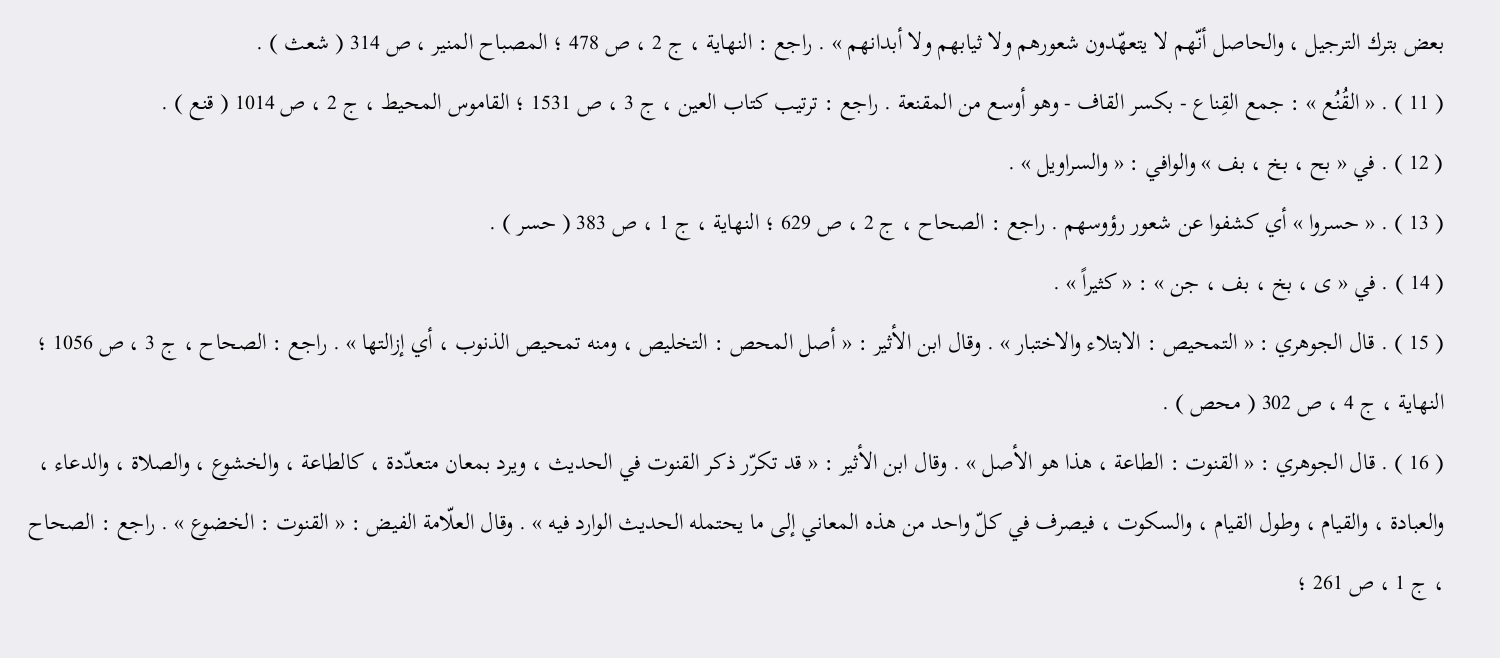بعض بترك الترجيل ، والحاصل أنّهم لا يتعهّدون شعورهم ولا ثيابهم ولا أبدانهم » . راجع : النهاية ، ج 2 ، ص 478 ؛ المصباح المنير ، ص 314 ( شعث ) .
( 11 ) . « القُنُع » : جمع القِناع - بكسر القاف - وهو أوسع من المقنعة . راجع : ترتيب كتاب العين ، ج 3 ، ص 1531 ؛ القاموس المحيط ، ج 2 ، ص 1014 ( قنع ) .
( 12 ) . في « بح ، بخ ، بف » والوافي : « والسراويل » .
( 13 ) . « حسروا » أي كشفوا عن شعور رؤوسهم . راجع : الصحاح ، ج 2 ، ص 629 ؛ النهاية ، ج 1 ، ص 383 ( حسر ) .
( 14 ) . في « ى ، بخ ، بف ، جن » : « كثيراً » .
( 15 ) . قال الجوهري : « التمحيص : الابتلاء والاختبار » . وقال ابن الأثير : « أصل المحص : التخليص ، ومنه تمحيص الذنوب ، أي إزالتها » . راجع : الصحاح ، ج 3 ، ص 1056 ؛ النهاية ، ج 4 ، ص 302 ( محص ) .
( 16 ) . قال الجوهري : « القنوت : الطاعة ، هذا هو الأصل » . وقال ابن الأثير : « قد تكرّر ذكر القنوت في الحديث ، ويرد بمعان متعدّدة ، كالطاعة ، والخشوع ، والصلاة ، والدعاء ، والعبادة ، والقيام ، وطول القيام ، والسكوت ، فيصرف في كلّ واحد من هذه المعاني إلى ما يحتمله الحديث الوارد فيه » . وقال العلّامة الفيض : « القنوت : الخضوع » . راجع : الصحاح ، ج 1 ، ص 261 ؛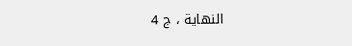النهاية ، ج 4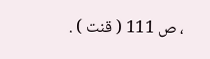، ص 111 ( قنت ) .